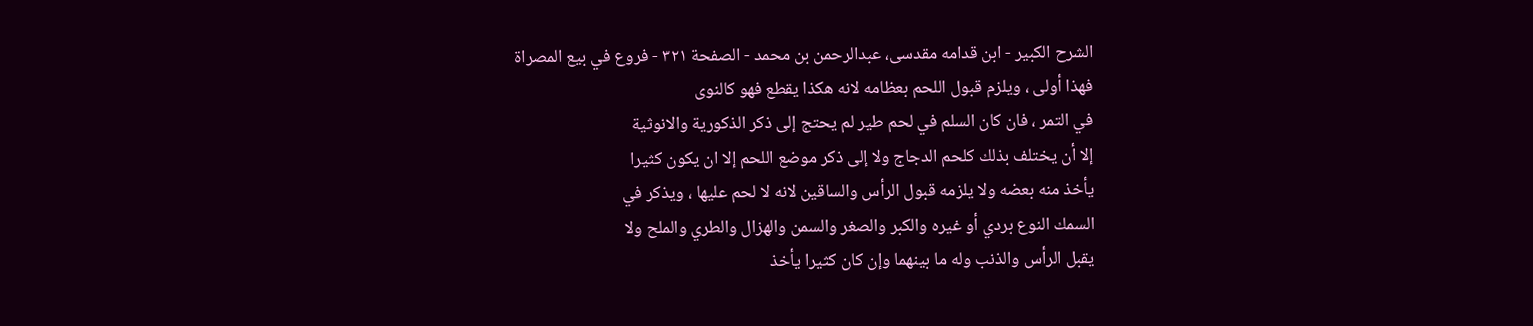الشرح الکبير - ابن قدامه مقدسی، عبدالرحمن بن محمد - الصفحة ٣٢١ - فروع في بيع المصراة
فهذا أولى ، ويلزم قبول اللحم بعظامه لانه هكذا يقطع فهو كالنوى
في التمر ، فان كان السلم في لحم طير لم يحتج إلى ذكر الذكورية والانوثية
إلا أن يختلف بذلك كلحم الدجاج ولا إلى ذكر موضع اللحم إلا ان يكون كثيرا
يأخذ منه بعضه ولا يلزمه قبول الرأس والساقين لانه لا لحم عليها ، ويذكر في
السمك النوع بردي أو غيره والكبر والصغر والسمن والهزال والطري والملح ولا
يقبل الرأس والذنب وله ما بينهما وإن كان كثيرا يأخذ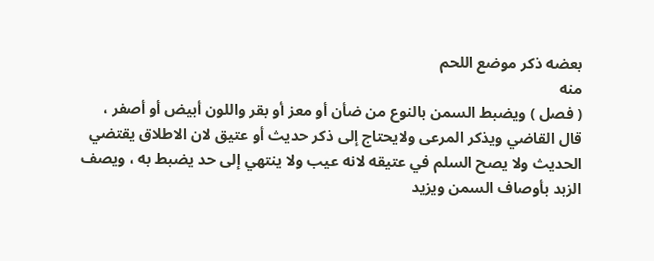بعضه ذكر موضع اللحم
منه
( فصل ) ويضبط السمن بالنوع من ضأن أو معز أو بقر واللون أبيض أو أصفر ،
قال القاضي ويذكر المرعى ولايحتاج إلى ذكر حديث أو عتيق لان الاطلاق يقتضي
الحديث ولا يصح السلم في عتيقه لانه عيب ولا ينتهي إلى حد يضبط به ، ويصف
الزبد بأوصاف السمن ويزيد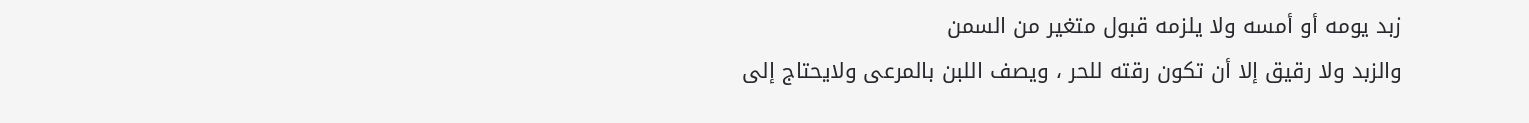زبد يومه أو أمسه ولا يلزمه قبول متغير من السمن
والزبد ولا رقيق إلا أن تكون رقته للحر ، ويصف اللبن بالمرعى ولايحتاج إلى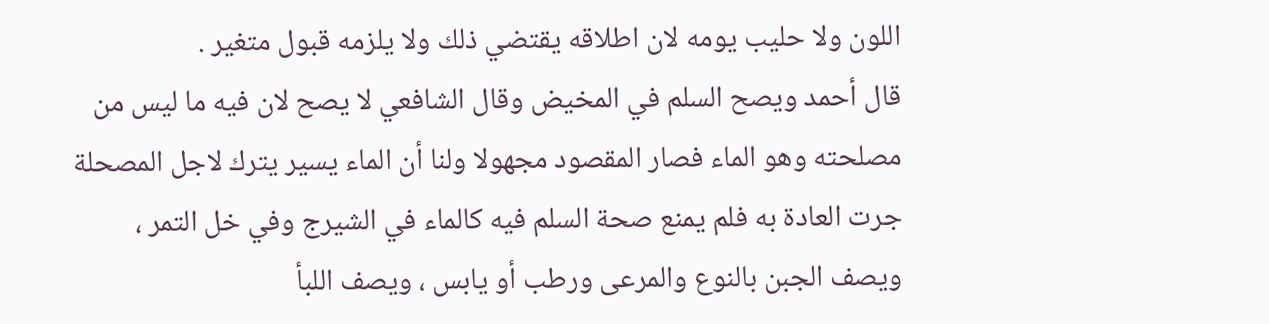اللون ولا حليب يومه لان اطلاقه يقتضي ذلك ولا يلزمه قبول متغير .
قال أحمد ويصح السلم في المخيض وقال الشافعي لا يصح لان فيه ما ليس من مصلحته وهو الماء فصار المقصود مجهولا ولنا أن الماء يسير يترك لاجل المصحلة جرت العادة به فلم يمنع صحة السلم فيه كالماء في الشيرج وفي خل التمر ، ويصف الجبن بالنوع والمرعى ورطب أو يابس ، ويصف اللبأ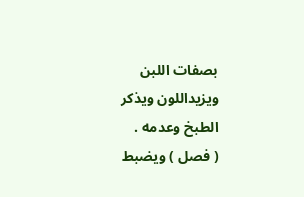بصفات اللبن ويزيداللون ويذكر الطبخ وعدمه .
( فصل ) ويضبط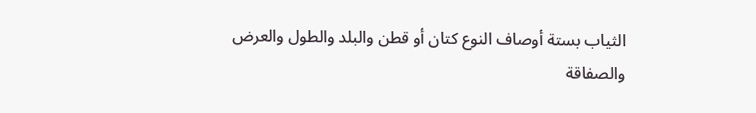الثياب بستة أوصاف النوع كتان أو قطن والبلد والطول والعرض والصفاقة